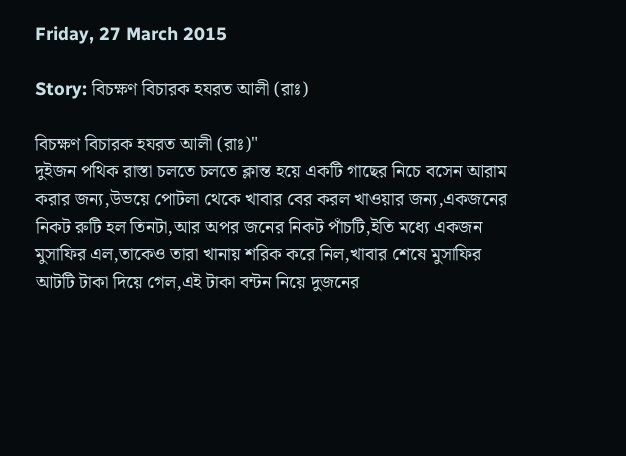Friday, 27 March 2015

Story: বিচক্ষণ বিচারক হযরত আলী (রাঃ)

বিচক্ষণ বিচারক হযরত আলী (রাঃ)"
দুইজন পথিক রাস্তা চলতে চলতে ক্লান্ত হয়ে একটি গাছের নিচে বসেন আরাম করার জন্য,উভয়ে পোটলা থেকে খাবার বের করল খাওয়ার জন্য,একজনের নিকট রুটি হল তিনটা,আর অপর জনের নিকট পাঁচটি,ইতি মধ্যে একজন মুসাফির এল,তাকেও তারা খানায় শরিক করে নিল,খাবার শেষে মুসাফির আটটি টাকা দিয়ে গেল,এই টাকা বন্টন নিয়ে দুজনের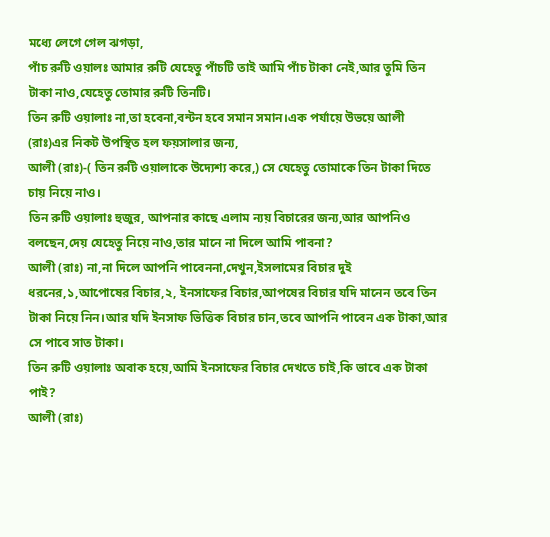মধ্যে লেগে গেল ঝগড়া,
পাঁচ রুটি ওয়ালঃ আমার রুটি যেহেতু পাঁচটি তাই আমি পাঁচ টাকা নেই,আর তুমি তিন টাকা নাও,যেহেতু তোমার রুটি তিনটি।
তিন রুটি ওয়ালাঃ না,তা হবেনা,বন্টন হবে সমান সমান।এক পর্যায়ে উভয়ে আলী (রাঃ)এর নিকট উপস্থিত হল ফয়সালার জন্য,
আলী (রাঃ)-( তিন রুটি ওয়ালাকে উদ্যেশ্য করে,) সে যেহেতু তোমাকে তিন টাকা দিতে চায় নিয়ে নাও।
তিন রুটি ওয়ালাঃ হুজুর, আপনার কাছে এলাম ন্যয় বিচারের জন্য,আর আপনিও বলছেন,দেয় যেহেতু নিয়ে নাও,তার মানে না দিলে আমি পাবনা?
আলী (রাঃ) না,না দিলে আপনি পাবেননা,দেখুন,ইসলামের বিচার দুই ধরনের,১,আপোষের বিচার,২, ইনসাফের বিচার,আপষের বিচার যদি মানেন তবে তিন টাকা নিয়ে নিন।আর যদি ইনসাফ ভিত্তিক বিচার চান,তবে আপনি পাবেন এক টাকা,আর সে পাবে সাত টাকা।
তিন রুটি ওয়ালাঃ অবাক হয়ে,আমি ইনসাফের বিচার দেখতে চাই,কি ভাবে এক টাকা পাই?
আলী (রাঃ)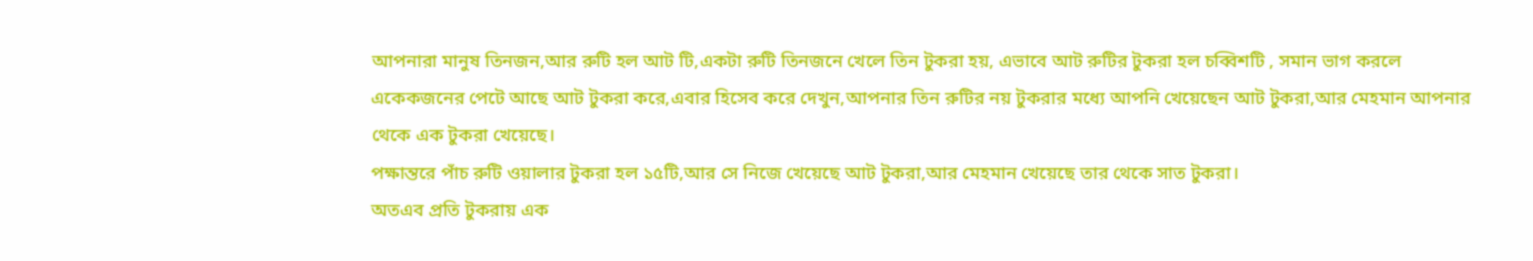আপনারা মানুষ তিনজন,আর রুটি হল আট টি,একটা রুটি তিনজনে খেলে তিন টুকরা হয়, এভাবে আট রুটির টুকরা হল চব্বিশটি , সমান ভাগ করলে একেকজনের পেটে আছে আট টুকরা করে,এবার হিসেব করে দেখুন,আপনার তিন রুটির নয় টুকরার মধ্যে আপনি খেয়েছেন আট টুকরা,আর মেহমান আপনার থেকে এক টুকরা খেয়েছে।
পক্ষান্তরে পাঁচ রুটি ওয়ালার টুকরা হল ১৫টি,আর সে নিজে খেয়েছে আট টুকরা,আর মেহমান খেয়েছে তার থেকে সাত টুকরা।
অতএব প্রতি টুকরায় এক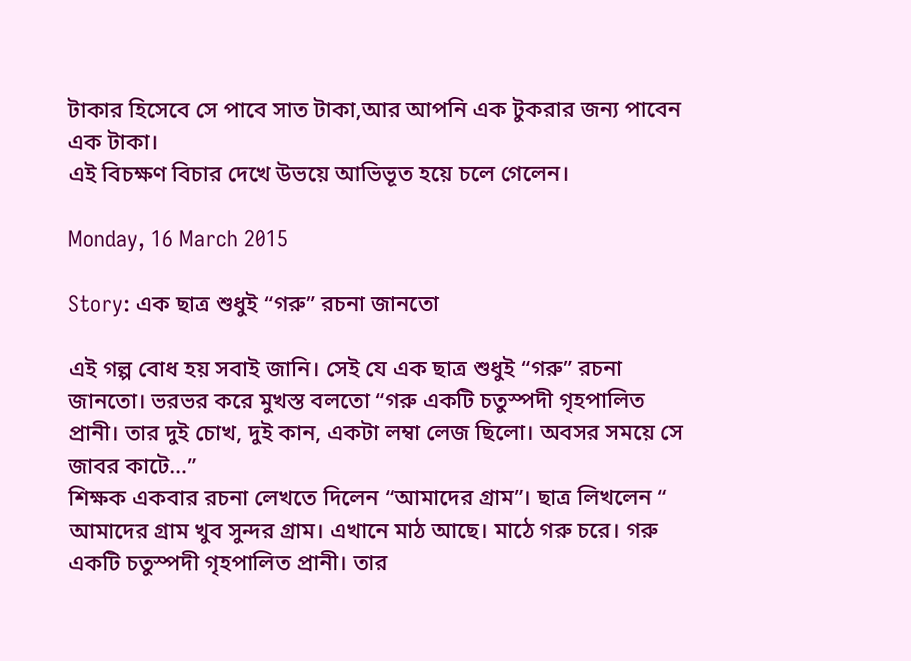টাকার হিসেবে সে পাবে সাত টাকা,আর আপনি এক টুকরার জন্য পাবেন এক টাকা।
এই বিচক্ষণ বিচার দেখে উভয়ে আভিভূত হয়ে চলে গেলেন।

Monday, 16 March 2015

Story: এক ছাত্র শুধুই “গরু” রচনা জানতো

এই গল্প বোধ হয় সবাই জানি। সেই যে এক ছাত্র শুধুই “গরু” রচনা জানতো। ভরভর করে মুখস্ত বলতো “গরু একটি চতুস্পদী গৃহপালিত প্রানী। তার দুই চোখ, দুই কান, একটা লম্বা লেজ ছিলো। অবসর সময়ে সে জাবর কাটে…”
শিক্ষক একবার রচনা লেখতে দিলেন “আমাদের গ্রাম”। ছাত্র লিখলেন “ আমাদের গ্রাম খুব সুন্দর গ্রাম। এখানে মাঠ আছে। মাঠে গরু চরে। গরু একটি চতুস্পদী গৃহপালিত প্রানী। তার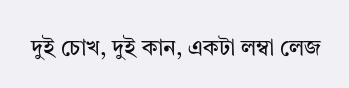দুই চোখ, দুই কান, একটা লম্বা লেজ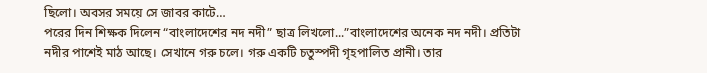ছিলো। অবসর সময়ে সে জাবর কাটে…
পরের দিন শিক্ষক দিলেন “বাংলাদেশের নদ নদী” ছাত্র লিখলো...”বাংলাদেশের অনেক নদ নদী। প্রতিটা নদীর পাশেই মাঠ আছে। সেখানে গরু চলে। গরু একটি চতুস্পদী গৃহপালিত প্রানী। তার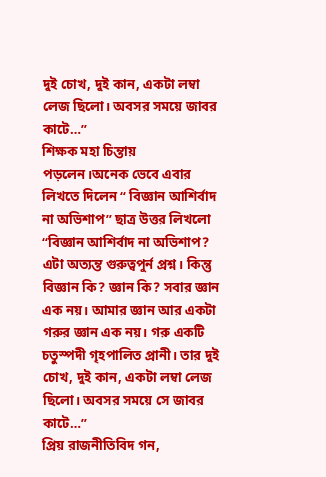দুই চোখ, দুই কান, একটা লম্বা লেজ ছিলো। অবসর সময়ে জাবর কাটে…”
শিক্ষক মহা চিন্তায় পড়লেন।অনেক ভেবে এবার লিখতে দিলেন “ বিজ্ঞান আশির্বাদ না অভিশাপ” ছাত্র উত্তর লিখলো “বিজ্ঞান আশির্বাদ না অভিশাপ? এটা অত্যন্ত গুরুত্বপুর্ন প্রশ্ন। কিন্তু বিজ্ঞান কি? জ্ঞান কি? সবার জ্ঞান এক নয়। আমার জ্ঞান আর একটা গরুর জ্ঞান এক নয়। গরু একটি চতুস্পদী গৃহপালিত প্রানী। তার দুই চোখ, দুই কান, একটা লম্বা লেজ ছিলো। অবসর সময়ে সে জাবর কাটে…”
প্রিয় রাজনীতিবিদ গন,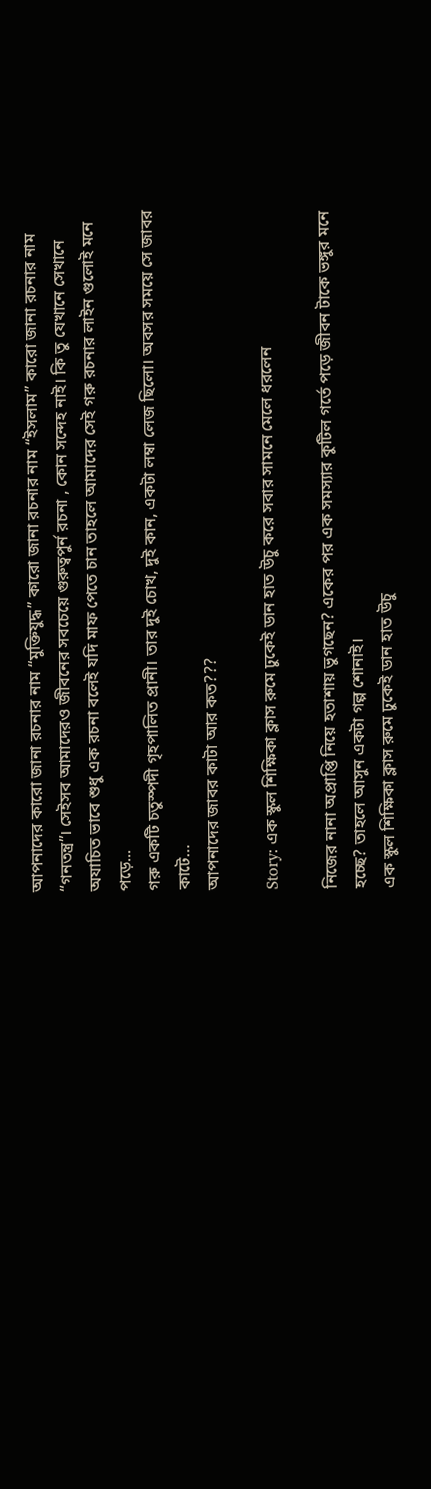আপনাদের কারো জানা রচনার নাম “মুক্তিযুদ্ধ” কারো জানা রচনার নাম “ইসলাম” কারো জানা রচনার নাম “গনতন্ত্র”। সেইসব আমাদেরও জীবনের সবচেয়ে গুরুত্বপুর্ন রচনা , কোন সন্দেহ নাই। কি তু যেখানে সেখানে অযাচিত ভাবে শুধু এক রচনা বলেই যদি মাফ পেতে চান তাহলে আমাদের সেই গরু রচনার লাইন গুলোই মনে পড়ে...
গরু একটি চতুস্পদী গৃহপালিত প্রানী। তার দুই চোখ, দুই কান, একটা লম্বা লেজ ছিলো। অবসর সময়ে সে জাবর কাটে…
আপনাদের জাবর কাটা আর কত???

Story: এক স্কুল শিক্ষিকা ক্লাস রুমে ঢুকেই ডান হাত উচু করে সবার সামনে মেলে ধরলেন

নিজের নানা অপ্রাপ্তি নিয়ে হতাশায় ভুগছেন? একের পর এক সমস্যার কুটিল গর্তে পড়ে জীবন টাকে ভঙ্গুর মনে হচ্ছে? তাহলে আসুন একটা গল্প শোনাই।
এক স্কুল শিক্ষিকা ক্লাস রুমে ঢুকেই ডান হাত উচু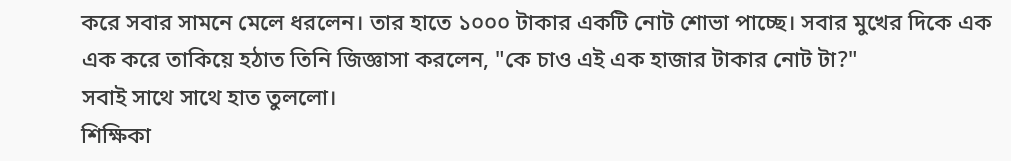করে সবার সামনে মেলে ধরলেন। তার হাতে ১০০০ টাকার একটি নোট শোভা পাচ্ছে। সবার মুখের দিকে এক এক করে তাকিয়ে হঠাত তিনি জিজ্ঞাসা করলেন, "কে চাও এই এক হাজার টাকার নোট টা?"
সবাই সাথে সাথে হাত তুললো।
শিক্ষিকা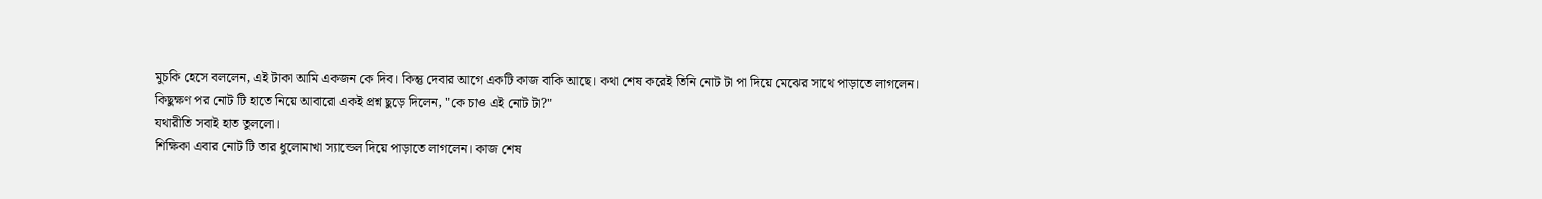মুচকি হেসে বললেন, এই টাকা আমি একজন কে দিব। কিন্তু দেবার আগে একটি কাজ বাকি আছে। কথা শেষ করেই তিনি নোট টা পা দিয়ে মেঝের সাথে পাড়াতে লাগলেন। কিছুক্ষণ পর নোট টি হাতে নিয়ে আবারো একই প্রশ্ন ছুড়ে দিলেন, "কে চাও এই নোট টা?"
যথারীতি সবাই হাত তুললো।
শিক্ষিকা এবার নোট টি তার ধুলোমাখা স্যান্ডেল দিয়ে পাড়াতে লাগলেন। কাজ শেষ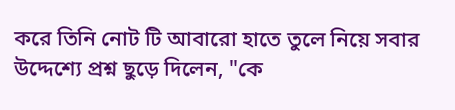করে তিনি নোট টি আবারো হাতে তুলে নিয়ে সবার উদ্দেশ্যে প্রশ্ন ছুড়ে দিলেন, "কে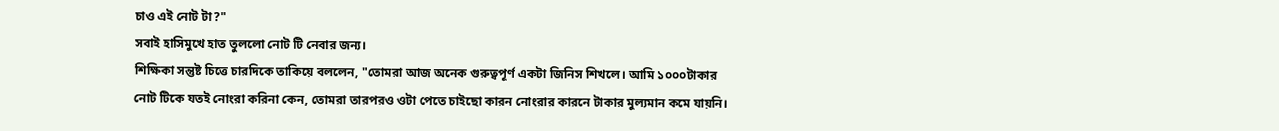চাও এই নোট টা?"
সবাই হাসিমুখে হাত তুললো নোট টি নেবার জন্য।
শিক্ষিকা সন্তুষ্ট চিত্তে চারদিকে তাকিয়ে বললেন, "তোমরা আজ অনেক গুরুত্বপূর্ণ একটা জিনিস শিখলে। আমি ১০০০টাকার নোট টিকে যতই নোংরা করিনা কেন, তোমরা তারপরও ওটা পেতে চাইছো কারন নোংরার কারনে টাকার মুল্যমান কমে যায়নি।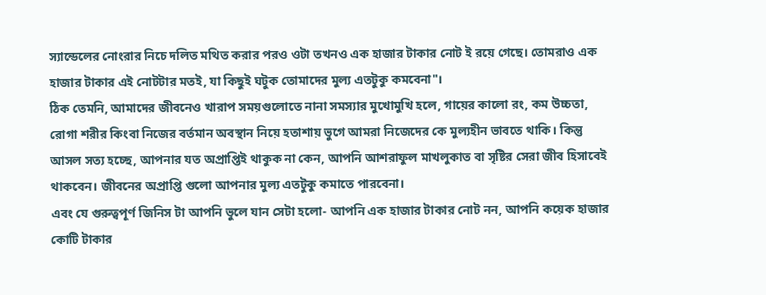স্যান্ডেলের নোংরার নিচে দলিত মথিত করার পরও ওটা তখনও এক হাজার টাকার নোট ই রয়ে গেছে। তোমরাও এক হাজার টাকার এই নোটটার মতই, যা কিছুই ঘটুক তোমাদের মুল্য এতটুকু কমবেনা"।
ঠিক তেমনি, আমাদের জীবনেও খারাপ সময়গুলোতে নানা সমস্যার মুখোমুখি হলে, গায়ের কালো রং, কম উচ্চতা, রোগা শরীর কিংবা নিজের বর্তমান অবস্থান নিয়ে হতাশায় ভুগে আমরা নিজেদের কে মুল্যহীন ভাবতে থাকি। কিন্তু আসল সত্য হচ্ছে, আপনার যত অপ্রাপ্তিই থাকুক না কেন, আপনি আশরাফুল মাখলুকাত বা সৃষ্টির সেরা জীব হিসাবেই থাকবেন। জীবনের অপ্রাপ্তি গুলো আপনার মুল্য এতটুকু কমাতে পারবেনা।
এবং যে গুরুত্বপূর্ণ জিনিস টা আপনি ভুলে যান সেটা হলো- আপনি এক হাজার টাকার নোট নন, আপনি কয়েক হাজার কোটি টাকার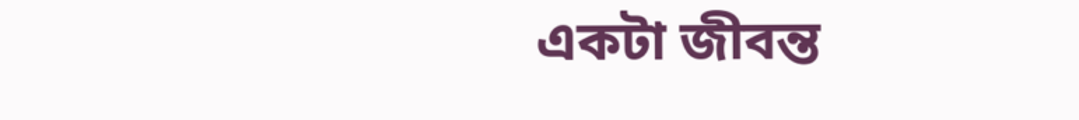একটা জীবন্ত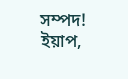সম্পদ!
ইয়াপ,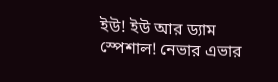ইউ! ইউ আর ড্যাম স্পেশাল! নেভার এভার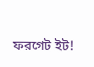ফরগেট ইট!